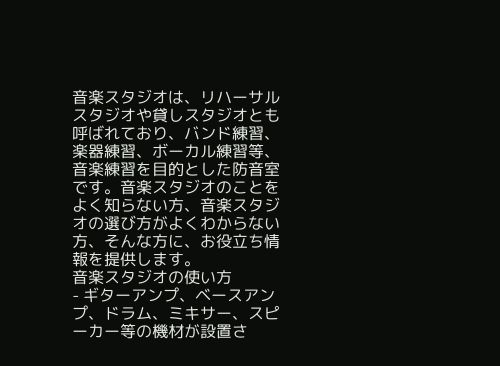音楽スタジオは、リハーサルスタジオや貸しスタジオとも呼ばれており、バンド練習、楽器練習、ボーカル練習等、音楽練習を目的とした防音室です。音楽スタジオのことをよく知らない方、音楽スタジオの選び方がよくわからない方、そんな方に、お役立ち情報を提供します。
音楽スタジオの使い方
- ギターアンプ、ベースアンプ、ドラム、ミキサー、スピーカー等の機材が設置さ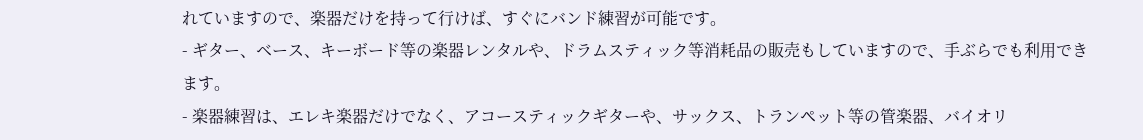れていますので、楽器だけを持って行けば、すぐにバンド練習が可能です。
- ギター、ベース、キーボード等の楽器レンタルや、ドラムスティック等消耗品の販売もしていますので、手ぶらでも利用できます。
- 楽器練習は、エレキ楽器だけでなく、アコースティックギターや、サックス、トランペット等の管楽器、バイオリ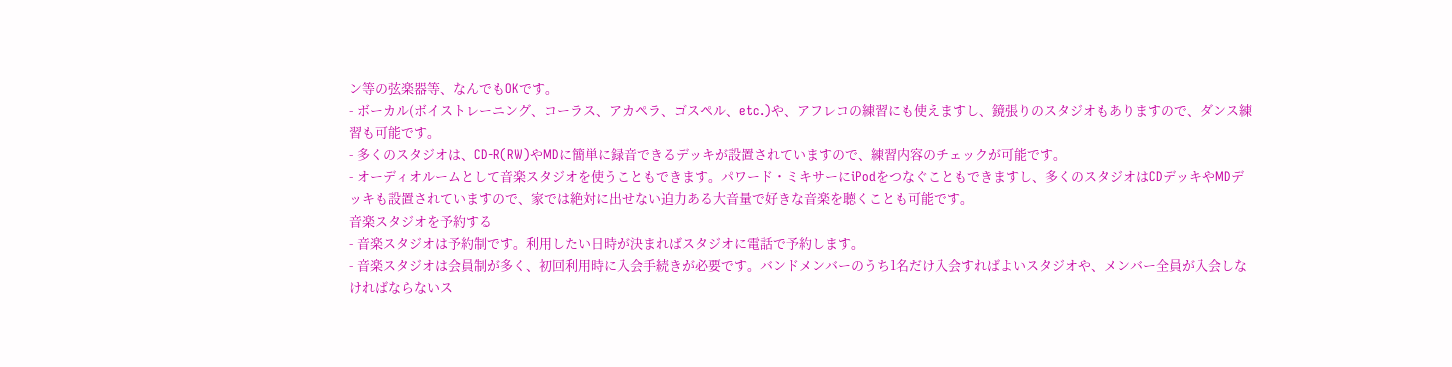ン等の弦楽器等、なんでもOKです。
- ボーカル(ボイストレーニング、コーラス、アカペラ、ゴスペル、etc.)や、アフレコの練習にも使えますし、鏡張りのスタジオもありますので、ダンス練習も可能です。
- 多くのスタジオは、CD-R(RW)やMDに簡単に録音できるデッキが設置されていますので、練習内容のチェックが可能です。
- オーディオルームとして音楽スタジオを使うこともできます。パワード・ミキサーにiPodをつなぐこともできますし、多くのスタジオはCDデッキやMDデッキも設置されていますので、家では絶対に出せない迫力ある大音量で好きな音楽を聴くことも可能です。
音楽スタジオを予約する
- 音楽スタジオは予約制です。利用したい日時が決まればスタジオに電話で予約します。
- 音楽スタジオは会員制が多く、初回利用時に入会手続きが必要です。バンドメンバーのうち1名だけ入会すればよいスタジオや、メンバー全員が入会しなければならないス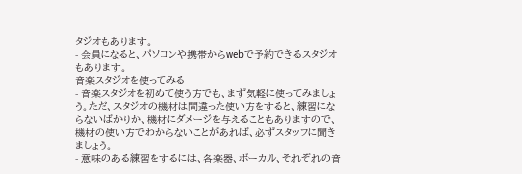タジオもあります。
- 会員になると、パソコンや携帯からwebで予約できるスタジオもあります。
音楽スタジオを使ってみる
- 音楽スタジオを初めて使う方でも、まず気軽に使ってみましょう。ただ、スタジオの機材は間違った使い方をすると、練習にならないばかりか、機材にダメージを与えることもありますので、機材の使い方でわからないことがあれば、必ずスタッフに聞きましょう。
- 意味のある練習をするには、各楽器、ボーカル、それぞれの音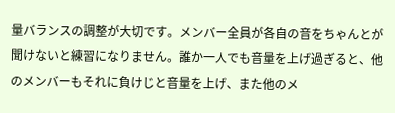量バランスの調整が大切です。メンバー全員が各自の音をちゃんとが聞けないと練習になりません。誰か一人でも音量を上げ過ぎると、他のメンバーもそれに負けじと音量を上げ、また他のメ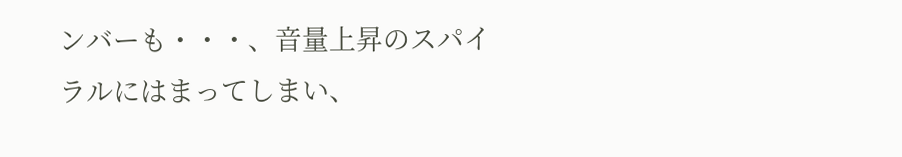ンバーも・・・、音量上昇のスパイラルにはまってしまい、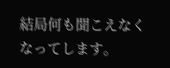結局何も聞こえなくなってします。